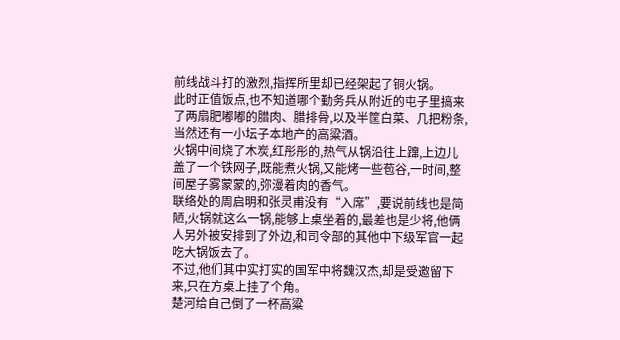前线战斗打的激烈,指挥所里却已经架起了铜火锅。
此时正值饭点,也不知道哪个勤务兵从附近的屯子里搞来了两扇肥嘟嘟的腊肉、腊排骨,以及半筐白菜、几把粉条,当然还有一小坛子本地产的高粱酒。
火锅中间烧了木炭,红彤彤的,热气从锅沿往上蹿,上边儿盖了一个铁网子,既能煮火锅,又能烤一些苞谷,一时间,整间屋子雾蒙蒙的,弥漫着肉的香气。
联络处的周启明和张灵甫没有“入席”,要说前线也是简陋,火锅就这么一锅,能够上桌坐着的,最差也是少将,他俩人另外被安排到了外边,和司令部的其他中下级军官一起吃大锅饭去了。
不过,他们其中实打实的国军中将魏汉杰,却是受邀留下来,只在方桌上挂了个角。
楚河给自己倒了一杯高粱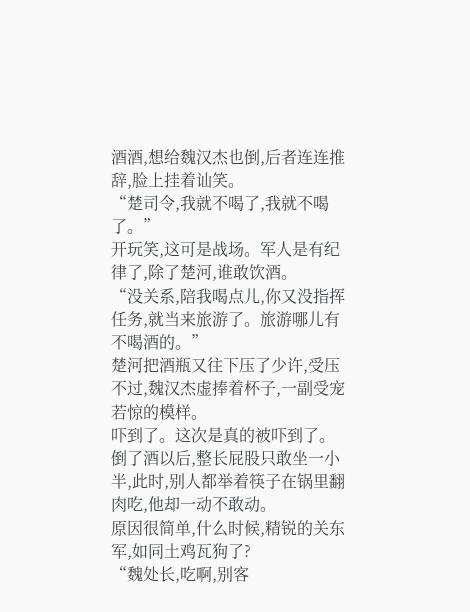酒酒,想给魏汉杰也倒,后者连连推辞,脸上挂着讪笑。
“楚司令,我就不喝了,我就不喝了。”
开玩笑,这可是战场。军人是有纪律了,除了楚河,谁敢饮酒。
“没关系,陪我喝点儿,你又没指挥任务,就当来旅游了。旅游哪儿有不喝酒的。”
楚河把酒瓶又往下压了少许,受压不过,魏汉杰虚捧着杯子,一副受宠若惊的模样。
吓到了。这次是真的被吓到了。
倒了酒以后,整长屁股只敢坐一小半,此时,别人都举着筷子在锅里翻肉吃,他却一动不敢动。
原因很简单,什么时候,精锐的关东军,如同土鸡瓦狗了?
“魏处长,吃啊,别客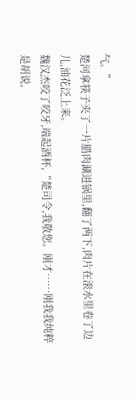气。”
楚河拿筷子夹了一片腊肉涮进锅里,翻了两下,肉片在滚水里卷了边儿,油花泛上来。
魏汉杰咬了咬牙,端起酒杯,“楚司令,我敬您。刚才……刚我我纯粹是胡说,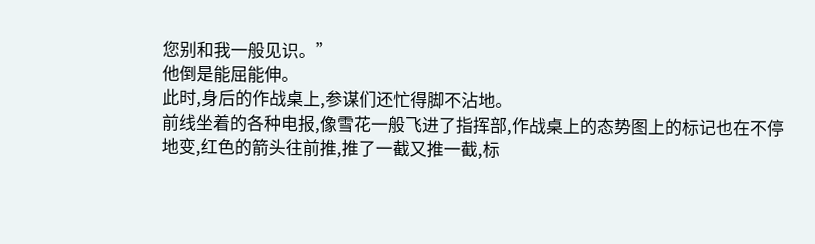您别和我一般见识。”
他倒是能屈能伸。
此时,身后的作战桌上,参谋们还忙得脚不沾地。
前线坐着的各种电报,像雪花一般飞进了指挥部,作战桌上的态势图上的标记也在不停地变,红色的箭头往前推,推了一截又推一截,标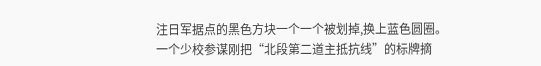注日军据点的黑色方块一个一个被划掉,换上蓝色圆圈。
一个少校参谋刚把“北段第二道主抵抗线”的标牌摘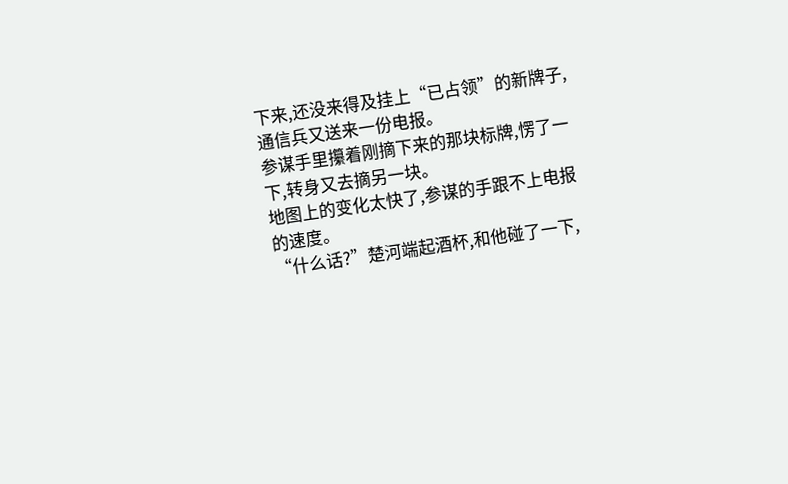下来,还没来得及挂上“已占领”的新牌子,通信兵又送来一份电报。
参谋手里攥着刚摘下来的那块标牌,愣了一下,转身又去摘另一块。
地图上的变化太快了,参谋的手跟不上电报的速度。
“什么话?”楚河端起酒杯,和他碰了一下,